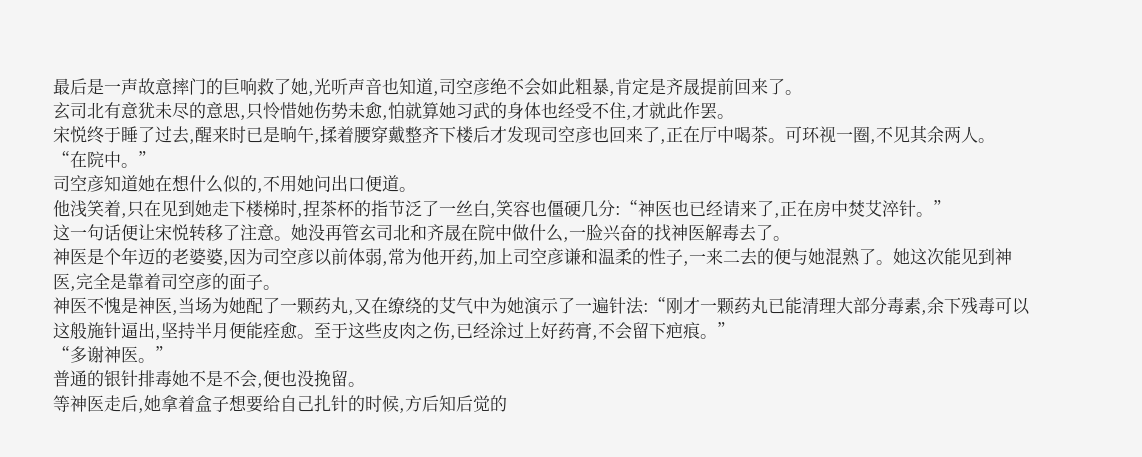最后是一声故意摔门的巨响救了她,光听声音也知道,司空彦绝不会如此粗暴,肯定是齐晟提前回来了。
玄司北有意犹未尽的意思,只怜惜她伤势未愈,怕就算她习武的身体也经受不住,才就此作罢。
宋悦终于睡了过去,醒来时已是晌午,揉着腰穿戴整齐下楼后才发现司空彦也回来了,正在厅中喝茶。可环视一圈,不见其余两人。
“在院中。”
司空彦知道她在想什么似的,不用她问出口便道。
他浅笑着,只在见到她走下楼梯时,捏茶杯的指节泛了一丝白,笑容也僵硬几分:“神医也已经请来了,正在房中焚艾淬针。”
这一句话便让宋悦转移了注意。她没再管玄司北和齐晟在院中做什么,一脸兴奋的找神医解毒去了。
神医是个年迈的老婆婆,因为司空彦以前体弱,常为他开药,加上司空彦谦和温柔的性子,一来二去的便与她混熟了。她这次能见到神医,完全是靠着司空彦的面子。
神医不愧是神医,当场为她配了一颗药丸,又在缭绕的艾气中为她演示了一遍针法:“刚才一颗药丸已能清理大部分毒素,余下残毒可以这般施针逼出,坚持半月便能痊愈。至于这些皮肉之伤,已经涂过上好药膏,不会留下疤痕。”
“多谢神医。”
普通的银针排毒她不是不会,便也没挽留。
等神医走后,她拿着盒子想要给自己扎针的时候,方后知后觉的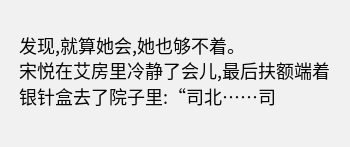发现,就算她会,她也够不着。
宋悦在艾房里冷静了会儿,最后扶额端着银针盒去了院子里:“司北……司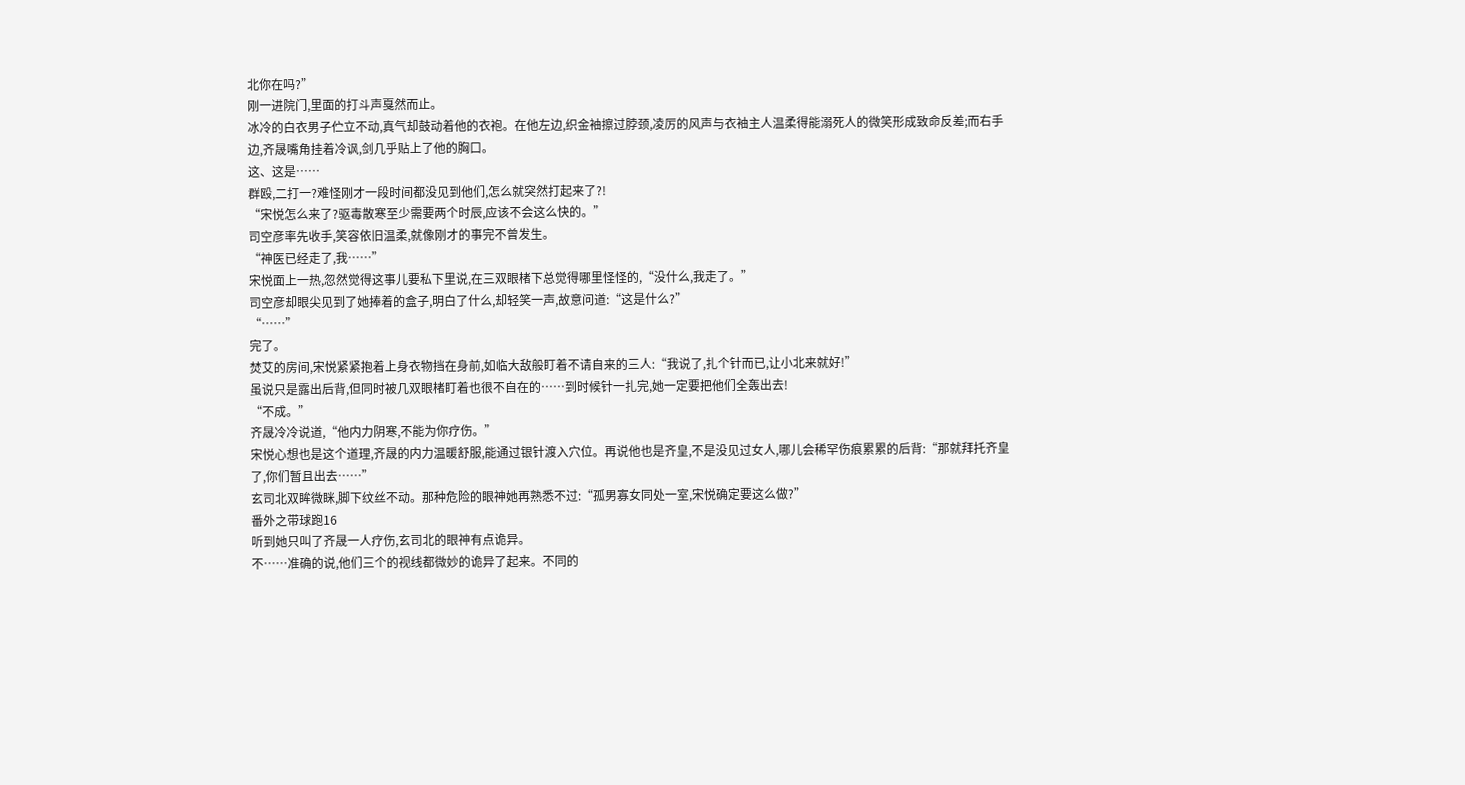北你在吗?”
刚一进院门,里面的打斗声戛然而止。
冰冷的白衣男子伫立不动,真气却鼓动着他的衣袍。在他左边,织金袖擦过脖颈,凌厉的风声与衣袖主人温柔得能溺死人的微笑形成致命反差;而右手边,齐晟嘴角挂着冷讽,剑几乎贴上了他的胸口。
这、这是……
群殴,二打一?难怪刚才一段时间都没见到他们,怎么就突然打起来了?!
“宋悦怎么来了?驱毒散寒至少需要两个时辰,应该不会这么快的。”
司空彦率先收手,笑容依旧温柔,就像刚才的事完不曾发生。
“神医已经走了,我……”
宋悦面上一热,忽然觉得这事儿要私下里说,在三双眼楮下总觉得哪里怪怪的,“没什么,我走了。”
司空彦却眼尖见到了她捧着的盒子,明白了什么,却轻笑一声,故意问道:“这是什么?”
“……”
完了。
焚艾的房间,宋悦紧紧抱着上身衣物挡在身前,如临大敌般盯着不请自来的三人:“我说了,扎个针而已,让小北来就好!”
虽说只是露出后背,但同时被几双眼楮盯着也很不自在的……到时候针一扎完,她一定要把他们全轰出去!
“不成。”
齐晟冷冷说道,“他内力阴寒,不能为你疗伤。”
宋悦心想也是这个道理,齐晟的内力温暖舒服,能通过银针渡入穴位。再说他也是齐皇,不是没见过女人,哪儿会稀罕伤痕累累的后背:“那就拜托齐皇了,你们暂且出去……”
玄司北双眸微眯,脚下纹丝不动。那种危险的眼神她再熟悉不过:“孤男寡女同处一室,宋悦确定要这么做?”
番外之带球跑16
听到她只叫了齐晟一人疗伤,玄司北的眼神有点诡异。
不……准确的说,他们三个的视线都微妙的诡异了起来。不同的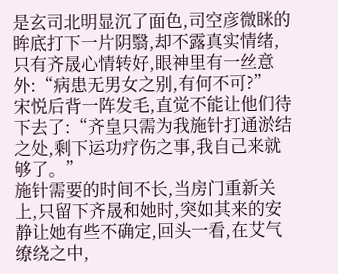是玄司北明显沉了面色,司空彦微眯的眸底打下一片阴翳,却不露真实情绪,只有齐晟心情转好,眼神里有一丝意外:“病患无男女之别,有何不可?”
宋悦后背一阵发毛,直觉不能让他们待下去了:“齐皇只需为我施针打通淤结之处,剩下运功疗伤之事,我自己来就够了。”
施针需要的时间不长,当房门重新关上,只留下齐晟和她时,突如其来的安静让她有些不确定,回头一看,在艾气缭绕之中,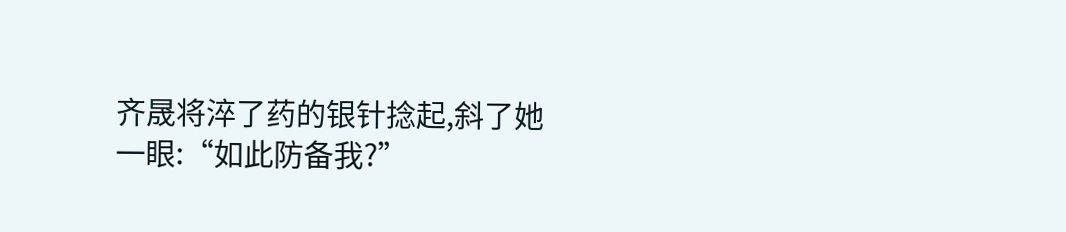齐晟将淬了药的银针捻起,斜了她一眼:“如此防备我?”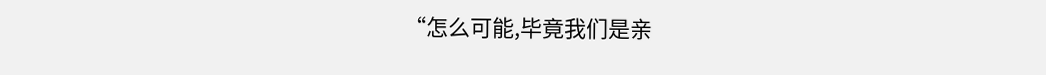“怎么可能,毕竟我们是亲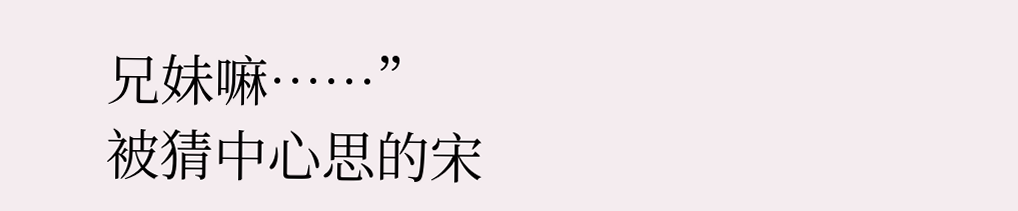兄妹嘛……”
被猜中心思的宋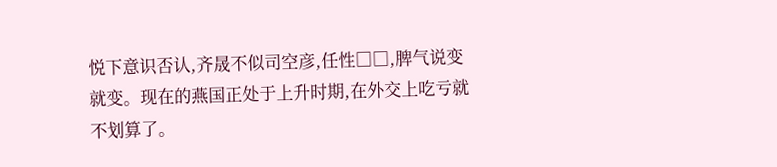悦下意识否认,齐晟不似司空彦,任性□□,脾气说变就变。现在的燕国正处于上升时期,在外交上吃亏就不划算了。